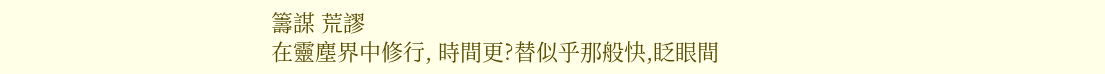籌謀 荒謬
在靈塵界中修行, 時間更?替似乎那般快,眨眼間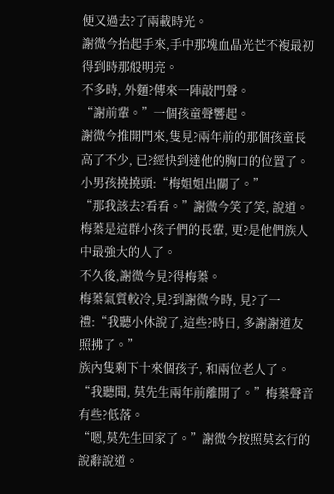便又過去?了兩載時光。
謝微今抬起手來,手中那塊血晶光芒不複最初得到時那般明亮。
不多時, 外麵?傳來一陣敲門聲。
“謝前輩。”一個孩童聲響起。
謝微今推開門來,隻見?兩年前的那個孩童長高了不少, 已?經快到達他的胸口的位置了。
小男孩撓撓頭:“梅姐姐出關了。”
“那我該去?看看。”謝微今笑了笑, 說道。
梅蓁是這群小孩子們的長輩, 更?是他們族人中最強大的人了。
不久後,謝微今見?得梅蓁。
梅蓁氣質較冷,見?到謝微今時, 見?了一禮:“我聽小休說了,這些?時日, 多謝謝道友照拂了。”
族內隻剩下十來個孩子, 和兩位老人了。
“我聽聞, 莫先生兩年前離開了。”梅蓁聲音有些?低落。
“嗯,莫先生回家了。”謝微今按照莫玄行的說辭說道。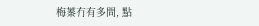梅蓁冇有多問, 點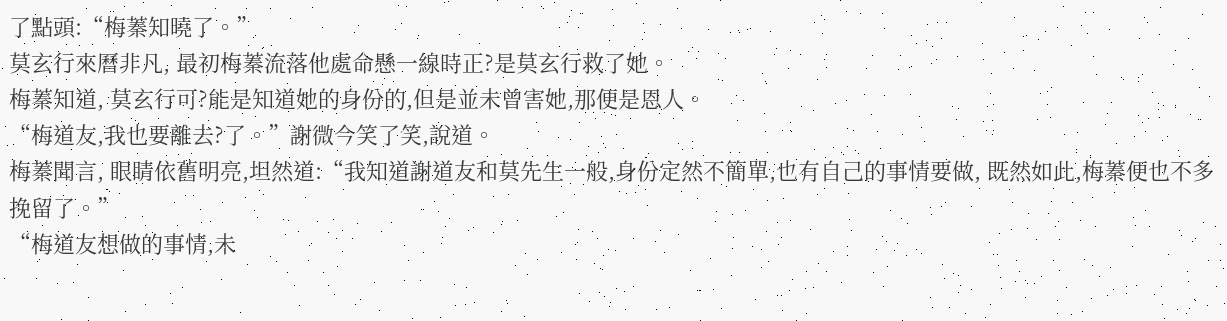了點頭:“梅蓁知曉了。”
莫玄行來曆非凡, 最初梅蓁流落他處命懸一線時正?是莫玄行救了她。
梅蓁知道, 莫玄行可?能是知道她的身份的,但是並未曾害她,那便是恩人。
“梅道友,我也要離去?了。”謝微今笑了笑,說道。
梅蓁聞言, 眼睛依舊明亮,坦然道:“我知道謝道友和莫先生一般,身份定然不簡單,也有自己的事情要做, 既然如此,梅蓁便也不多挽留了。”
“梅道友想做的事情,未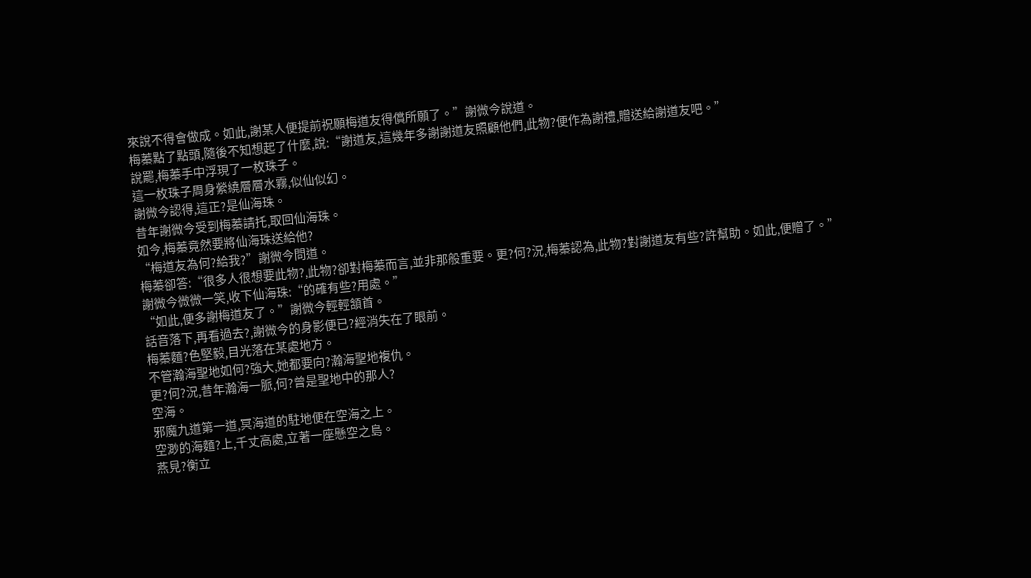來說不得會做成。如此,謝某人便提前祝願梅道友得償所願了。”謝微今說道。
梅蓁點了點頭,隨後不知想起了什麼,說:“謝道友,這幾年多謝謝道友照顧他們,此物?便作為謝禮,贈送給謝道友吧。”
說罷,梅蓁手中浮現了一枚珠子。
這一枚珠子周身縈繞層層水霧,似仙似幻。
謝微今認得,這正?是仙海珠。
昔年謝微今受到梅蓁請托,取回仙海珠。
如今,梅蓁竟然要將仙海珠送給他?
“梅道友為何?給我?”謝微今問道。
梅蓁卻答:“很多人很想要此物?,此物?卻對梅蓁而言,並非那般重要。更?何?況,梅蓁認為,此物?對謝道友有些?許幫助。如此,便贈了。”
謝微今微微一笑,收下仙海珠:“的確有些?用處。”
“如此,便多謝梅道友了。”謝微今輕輕頷首。
話音落下,再看過去?,謝微今的身影便已?經消失在了眼前。
梅蓁麵?色堅毅,目光落在某處地方。
不管瀚海聖地如何?強大,她都要向?瀚海聖地複仇。
更?何?況,昔年瀚海一脈,何?曾是聖地中的那人?
空海。
邪魔九道第一道,冥海道的駐地便在空海之上。
空渺的海麵?上,千丈高處,立著一座懸空之島。
燕見?衡立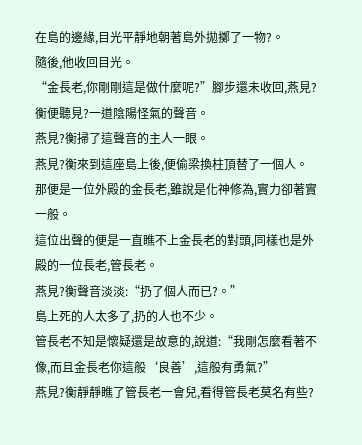在島的邊緣,目光平靜地朝著島外拋擲了一物?。
隨後,他收回目光。
“金長老,你剛剛這是做什麼呢?”腳步還未收回,燕見?衡便聽見?一道陰陽怪氣的聲音。
燕見?衡掃了這聲音的主人一眼。
燕見?衡來到這座島上後,便偷梁換柱頂替了一個人。
那便是一位外殿的金長老,雖說是化神修為,實力卻著實一般。
這位出聲的便是一直瞧不上金長老的對頭,同樣也是外殿的一位長老,管長老。
燕見?衡聲音淡淡:“扔了個人而已?。”
島上死的人太多了,扔的人也不少。
管長老不知是懷疑還是故意的,說道:“我剛怎麼看著不像,而且金長老你這般‘良善’,這般有勇氣?”
燕見?衡靜靜瞧了管長老一會兒,看得管長老莫名有些?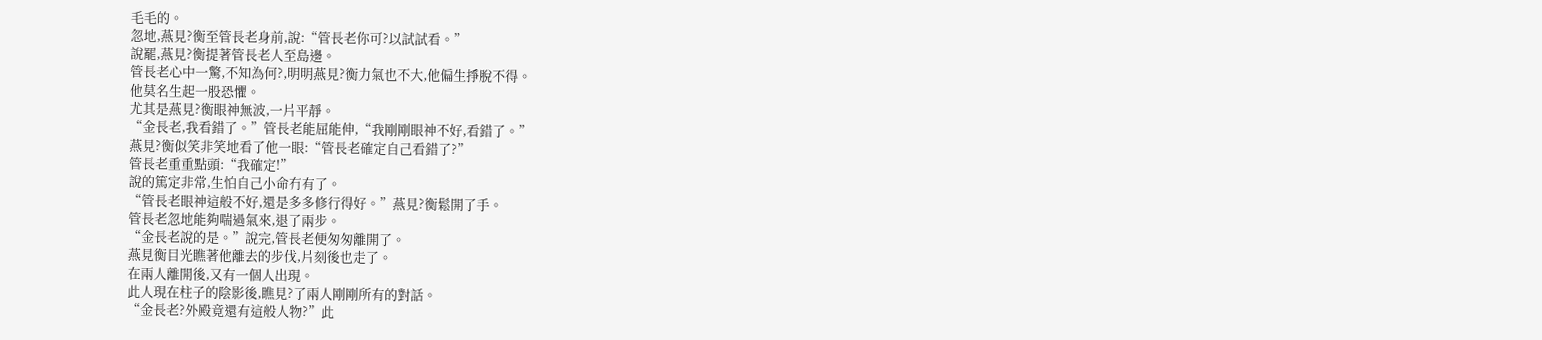毛毛的。
忽地,燕見?衡至管長老身前,說:“管長老你可?以試試看。”
說罷,燕見?衡提著管長老人至島邊。
管長老心中一驚,不知為何?,明明燕見?衡力氣也不大,他偏生掙脫不得。
他莫名生起一股恐懼。
尤其是燕見?衡眼神無波,一片平靜。
“金長老,我看錯了。”管長老能屈能伸,“我剛剛眼神不好,看錯了。”
燕見?衡似笑非笑地看了他一眼:“管長老確定自己看錯了?”
管長老重重點頭:“我確定!”
說的篤定非常,生怕自己小命冇有了。
“管長老眼神這般不好,還是多多修行得好。”燕見?衡鬆開了手。
管長老忽地能夠喘過氣來,退了兩步。
“金長老說的是。”說完,管長老便匆匆離開了。
燕見衡目光瞧著他離去的步伐,片刻後也走了。
在兩人離開後,又有一個人出現。
此人現在柱子的陰影後,瞧見?了兩人剛剛所有的對話。
“金長老?外殿竟還有這般人物?”此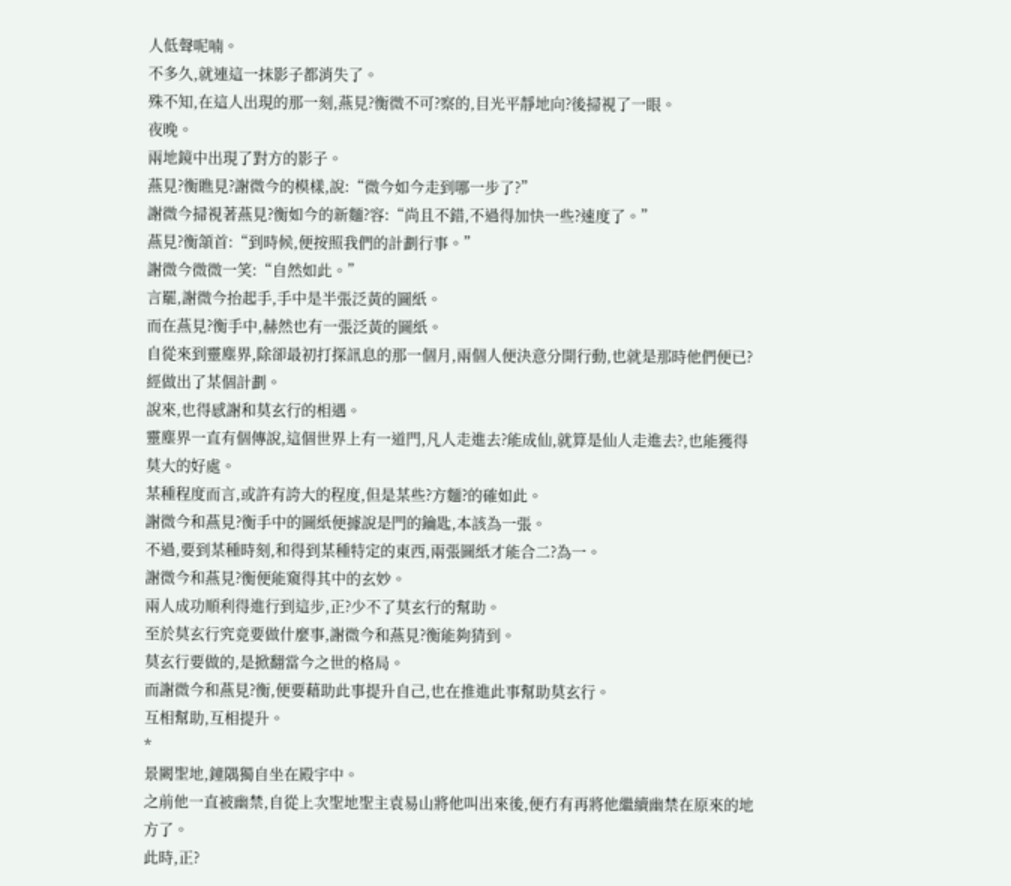人低聲呢喃。
不多久,就連這一抹影子都消失了。
殊不知,在這人出現的那一刻,燕見?衡微不可?察的,目光平靜地向?後掃視了一眼。
夜晚。
兩地鏡中出現了對方的影子。
燕見?衡瞧見?謝微今的模樣,說:“微今如今走到哪一步了?”
謝微今掃視著燕見?衡如今的新麵?容:“尚且不錯,不過得加快一些?速度了。”
燕見?衡頷首:“到時候,便按照我們的計劃行事。”
謝微今微微一笑:“自然如此。”
言罷,謝微今抬起手,手中是半張泛黃的圖紙。
而在燕見?衡手中,赫然也有一張泛黃的圖紙。
自從來到靈塵界,除卻最初打探訊息的那一個月,兩個人便決意分開行動,也就是那時他們便已?經做出了某個計劃。
說來,也得感謝和莫玄行的相遇。
靈塵界一直有個傳說,這個世界上有一道門,凡人走進去?能成仙,就算是仙人走進去?,也能獲得莫大的好處。
某種程度而言,或許有誇大的程度,但是某些?方麵?的確如此。
謝微今和燕見?衡手中的圖紙便據說是門的鑰匙,本該為一張。
不過,要到某種時刻,和得到某種特定的東西,兩張圖紙才能合二?為一。
謝微今和燕見?衡便能窺得其中的玄妙。
兩人成功順利得進行到這步,正?少不了莫玄行的幫助。
至於莫玄行究竟要做什麼事,謝微今和燕見?衡能夠猜到。
莫玄行要做的,是掀翻當今之世的格局。
而謝微今和燕見?衡,便要藉助此事提升自己,也在推進此事幫助莫玄行。
互相幫助,互相提升。
*
景闕聖地,鐘隅獨自坐在殿宇中。
之前他一直被幽禁,自從上次聖地聖主袁易山將他叫出來後,便冇有再將他繼續幽禁在原來的地方了。
此時,正?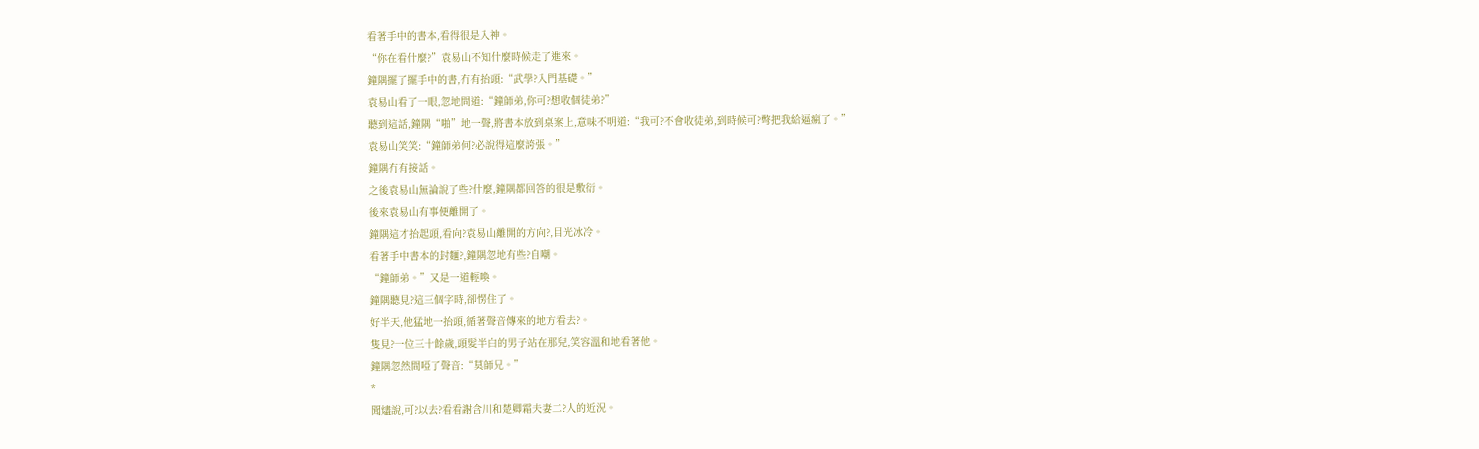看著手中的書本,看得很是入神。
“你在看什麼?”袁易山不知什麼時候走了進來。
鐘隅擺了擺手中的書,冇有抬頭:“武學?入門基礎。”
袁易山看了一眼,忽地問道:“鐘師弟,你可?想收個徒弟?”
聽到這話,鐘隅“啪”地一聲,將書本放到桌案上,意味不明道:“我可?不會收徒弟,到時候可?彆把我給逼瘋了。”
袁易山笑笑:“鐘師弟何?必說得這麼誇張。”
鐘隅冇有接話。
之後袁易山無論說了些?什麼,鐘隅都回答的很是敷衍。
後來袁易山有事便離開了。
鐘隅這才抬起頭,看向?袁易山離開的方向?,目光冰冷。
看著手中書本的封麵?,鐘隅忽地有些?自嘲。
“鐘師弟。”又是一道輕喚。
鐘隅聽見?這三個字時,卻愣住了。
好半天,他猛地一抬頭,循著聲音傳來的地方看去?。
隻見?一位三十餘歲,頭髮半白的男子站在那兒,笑容溫和地看著他。
鐘隅忽然間啞了聲音:“莫師兄。”
*
聞燼說,可?以去?看看謝含川和楚卿霜夫妻二?人的近況。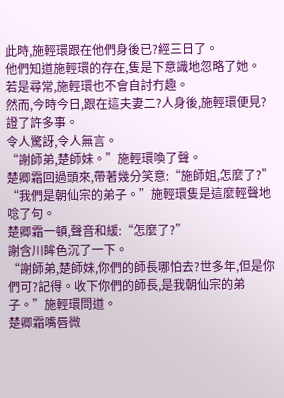此時,施輕環跟在他們身後已?經三日了。
他們知道施輕環的存在,隻是下意識地忽略了她。
若是尋常,施輕環也不會自討冇趣。
然而,今時今日,跟在這夫妻二?人身後,施輕環便見?證了許多事。
令人驚訝,令人無言。
“謝師弟,楚師妹。”施輕環喚了聲。
楚卿霜回過頭來,帶著幾分笑意:“施師姐,怎麼了?”
“我們是朝仙宗的弟子。”施輕環隻是這麼輕聲地唸了句。
楚卿霜一頓,聲音和緩:“怎麼了?”
謝含川眸色沉了一下。
“謝師弟,楚師妹,你們的師長哪怕去?世多年,但是你們可?記得。收下你們的師長,是我朝仙宗的弟子。”施輕環問道。
楚卿霜嘴唇微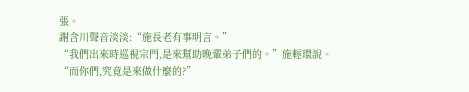張。
謝含川聲音淡淡:“施長老有事明言。”
“我們出來時巡視宗門,是來幫助晚輩弟子們的。”施輕環說。
“而你們,究竟是來做什麼的?”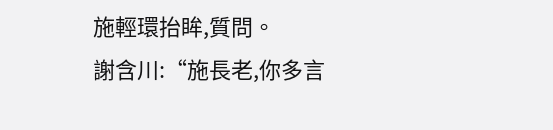施輕環抬眸,質問。
謝含川:“施長老,你多言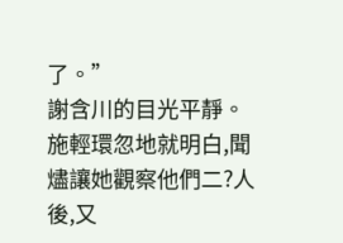了。”
謝含川的目光平靜。
施輕環忽地就明白,聞燼讓她觀察他們二?人後,又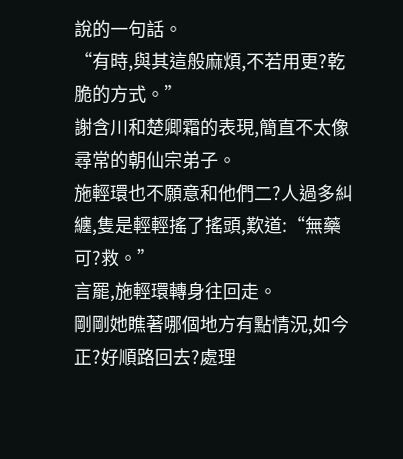說的一句話。
“有時,與其這般麻煩,不若用更?乾脆的方式。”
謝含川和楚卿霜的表現,簡直不太像尋常的朝仙宗弟子。
施輕環也不願意和他們二?人過多糾纏,隻是輕輕搖了搖頭,歎道:“無藥可?救。”
言罷,施輕環轉身往回走。
剛剛她瞧著哪個地方有點情況,如今正?好順路回去?處理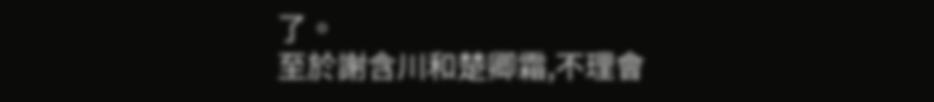了。
至於謝含川和楚卿霜,不理會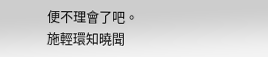便不理會了吧。
施輕環知曉聞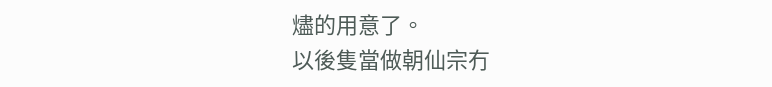燼的用意了。
以後隻當做朝仙宗冇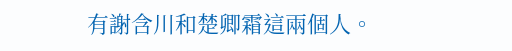有謝含川和楚卿霜這兩個人。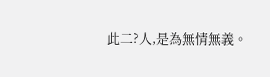此二?人,是為無情無義。